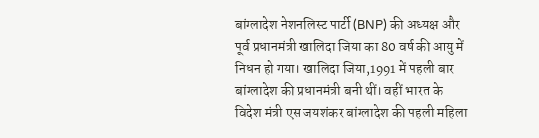बांग्लादेश नेशनलिस्ट पार्टी (BNP) की अध्यक्ष और पूर्व प्रधानमंत्री खालिदा जिया का 80 वर्ष की आयु में निधन हो गया। खालिदा जिया,1991 में पहली बार बांग्लादेश की प्रधानमंत्री बनी थीं। वहीं भारत के विदेश मंत्री एस जयशंकर बांग्लादेश की पहली महिला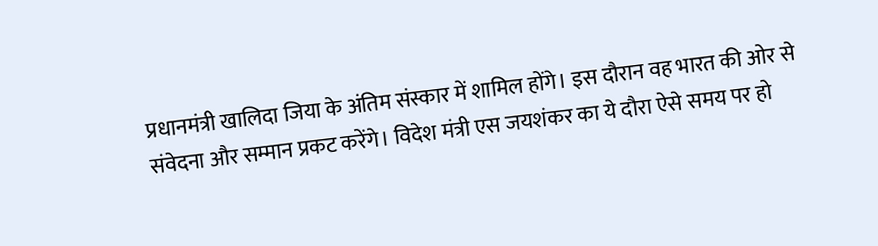प्रधानमंत्री खालिदा जिया के अंतिम संस्कार में शामिल होंगे। इस दौरान वह भारत की ओर से संवेदना और सम्मान प्रकट करेंगे। विदेश मंत्री एस जयशंकर का ये दौरा ऐसे समय पर हो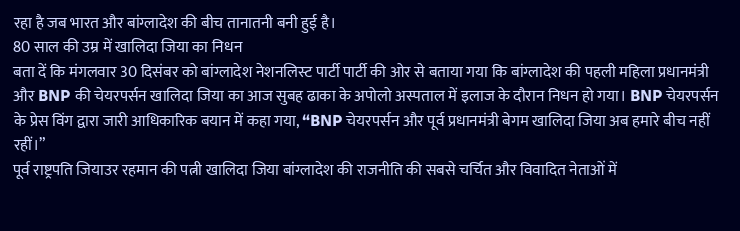रहा है जब भारत और बांग्लादेश की बीच तानातनी बनी हुई है।
80 साल की उम्र में खालिदा जिया का निधन
बता दें कि मंगलवार 30 दिसंबर को बांग्लादेश नेशनलिस्ट पार्टी पार्टी की ओर से बताया गया कि बांग्लादेश की पहली महिला प्रधानमंत्री और BNP की चेयरपर्सन खालिदा जिया का आज सुबह ढाका के अपोलो अस्पताल में इलाज के दौरान निधन हो गया। BNP चेयरपर्सन के प्रेस विंग द्वारा जारी आधिकारिक बयान में कहा गया, “BNP चेयरपर्सन और पूर्व प्रधानमंत्री बेगम खालिदा जिया अब हमारे बीच नहीं रहीं।”
पूर्व राष्ट्रपति जियाउर रहमान की पत्नी खालिदा जिया बांग्लादेश की राजनीति की सबसे चर्चित और विवादित नेताओं में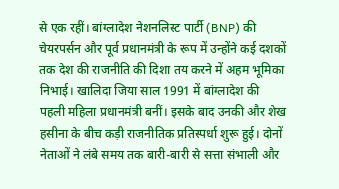से एक रहीं। बांग्लादेश नेशनलिस्ट पार्टी (BNP) की चेयरपर्सन और पूर्व प्रधानमंत्री के रूप में उन्होंने कई दशकों तक देश की राजनीति की दिशा तय करने में अहम भूमिका निभाई। खालिदा जिया साल 1991 में बांग्लादेश की पहली महिला प्रधानमंत्री बनीं। इसके बाद उनकी और शेख हसीना के बीच कड़ी राजनीतिक प्रतिस्पर्धा शुरू हुई। दोनों नेताओं ने लंबे समय तक बारी-बारी से सत्ता संभाली और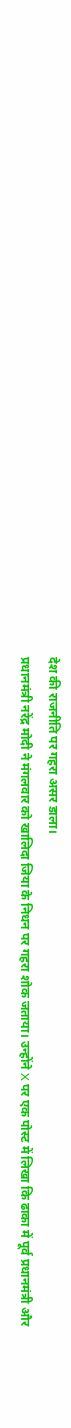देश की राजनीति पर गहरा असर डाला।
प्रधानमंत्री नरेंद्र मोदी ने मंगलवार को खालिदा जिया के निधन पर गहरा शोक जताया। उन्होंने X पर एक पोस्ट में लिखा कि ढाका में पूर्व प्रधानमंत्री और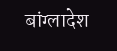बांग्लादेश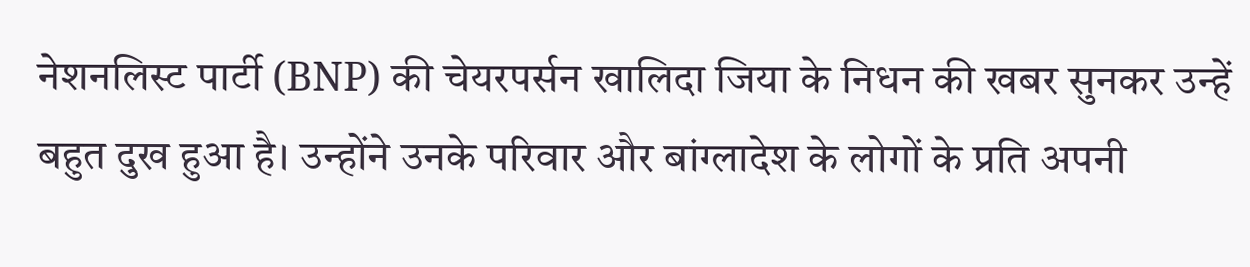नेशनलिस्ट पार्टी (BNP) की चेयरपर्सन खालिदा जिया के निधन की खबर सुनकर उन्हें बहुत दुख हुआ है। उन्होंने उनके परिवार और बांग्लादेश के लोगों के प्रति अपनी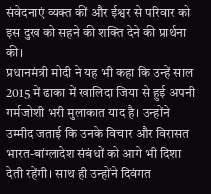संवेदनाएं व्यक्त कीं और ईश्वर से परिवार को इस दुख को सहने की शक्ति देने की प्रार्थना की।
प्रधानमंत्री मोदी ने यह भी कहा कि उन्हें साल 2015 में ढाका में खालिदा जिया से हुई अपनी गर्मजोशी भरी मुलाकात याद है। उन्होंने उम्मीद जताई कि उनके विचार और विरासत भारत-बांग्लादेश संबंधों को आगे भी दिशा देती रहेंगी। साथ ही उन्होंने दिवंगत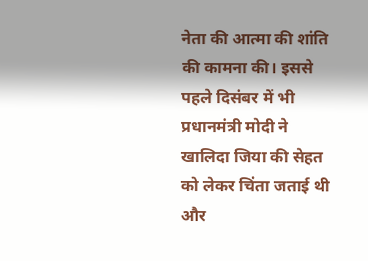नेता की आत्मा की शांति की कामना की। इससे पहले दिसंबर में भी प्रधानमंत्री मोदी ने खालिदा जिया की सेहत को लेकर चिंता जताई थी और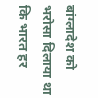बांग्लादेश को भरोसा दिलाया था कि भारत हर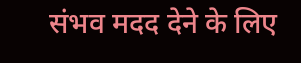संभव मदद देने के लिए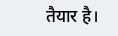तैयार है।